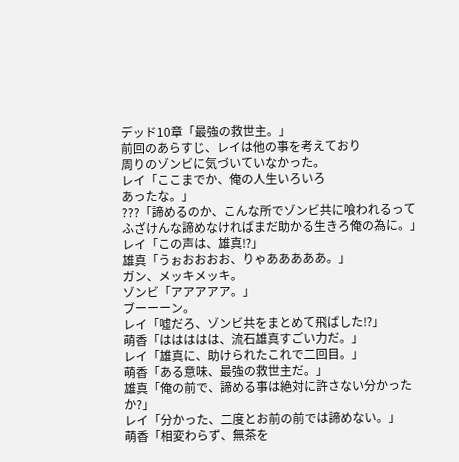デッド10章「最強の救世主。」
前回のあらすじ、レイは他の事を考えており
周りのゾンビに気づいていなかった。
レイ「ここまでか、俺の人生いろいろ
あったな。」
???「諦めるのか、こんな所でゾンビ共に喰われるって
ふざけんな諦めなければまだ助かる生きろ俺の為に。」
レイ「この声は、雄真⁉」
雄真「うぉおおおお、りゃあああああ。」
ガン、メッキメッキ。
ゾンビ「アアアアア。」
ブーーーン。
レイ「噓だろ、ゾンビ共をまとめて飛ばした⁉」
萌香「ははははは、流石雄真すごい力だ。」
レイ「雄真に、助けられたこれで二回目。」
萌香「ある意味、最強の救世主だ。」
雄真「俺の前で、諦める事は絶対に許さない分かったか?」
レイ「分かった、二度とお前の前では諦めない。」
萌香「相変わらず、無茶を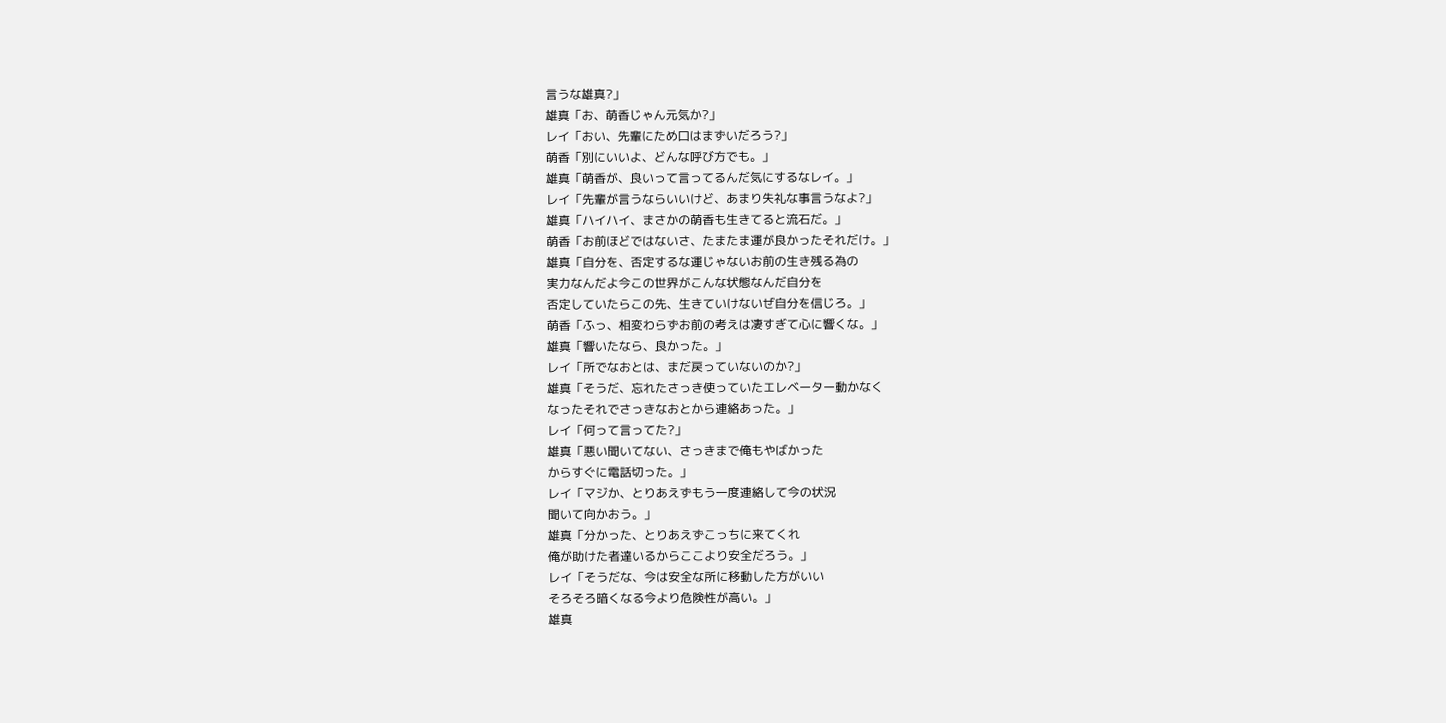言うな雄真?」
雄真「お、萌香じゃん元気か?」
レイ「おい、先輩にため口はまずいだろう?」
萌香「別にいいよ、どんな呼び方でも。」
雄真「萌香が、良いって言ってるんだ気にするなレイ。」
レイ「先輩が言うならいいけど、あまり失礼な事言うなよ?」
雄真「ハイハイ、まさかの萌香も生きてると流石だ。」
萌香「お前ほどではないさ、たまたま運が良かったそれだけ。」
雄真「自分を、否定するな運じゃないお前の生き残る為の
実力なんだよ今この世界がこんな状態なんだ自分を
否定していたらこの先、生きていけないぜ自分を信じろ。」
萌香「ふっ、相変わらずお前の考えは凄すぎて心に響くな。」
雄真「響いたなら、良かった。」
レイ「所でなおとは、まだ戻っていないのか?」
雄真「そうだ、忘れたさっき使っていたエレベーター動かなく
なったそれでさっきなおとから連絡あった。」
レイ「何って言ってた?」
雄真「悪い聞いてない、さっきまで俺もやばかった
からすぐに電話切った。」
レイ「マジか、とりあえずもう一度連絡して今の状況
聞いて向かおう。」
雄真「分かった、とりあえずこっちに来てくれ
俺が助けた者達いるからここより安全だろう。」
レイ「そうだな、今は安全な所に移動した方がいい
そろそろ暗くなる今より危険性が高い。」
雄真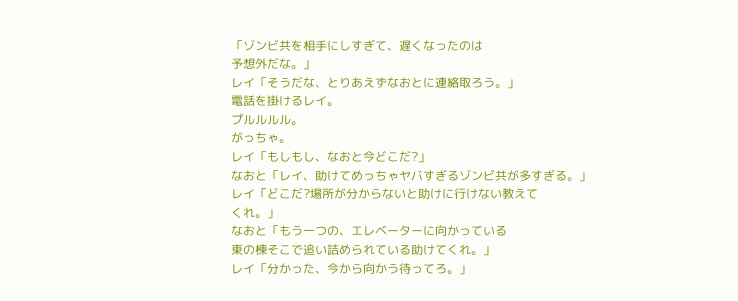「ゾンビ共を相手にしすぎて、遅くなったのは
予想外だな。」
レイ「そうだな、とりあえずなおとに連絡取ろう。」
電話を掛けるレイ。
プルルルル。
がっちゃ。
レイ「もしもし、なおと今どこだ?」
なおと「レイ、助けてめっちゃヤバすぎるゾンビ共が多すぎる。」
レイ「どこだ?場所が分からないと助けに行けない教えて
くれ。」
なおと「もう一つの、エレベーターに向かっている
東の棟そこで追い詰められている助けてくれ。」
レイ「分かった、今から向かう待ってろ。」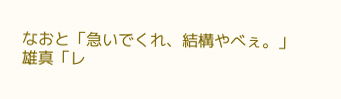なおと「急いでくれ、結構やべぇ。」
雄真「レ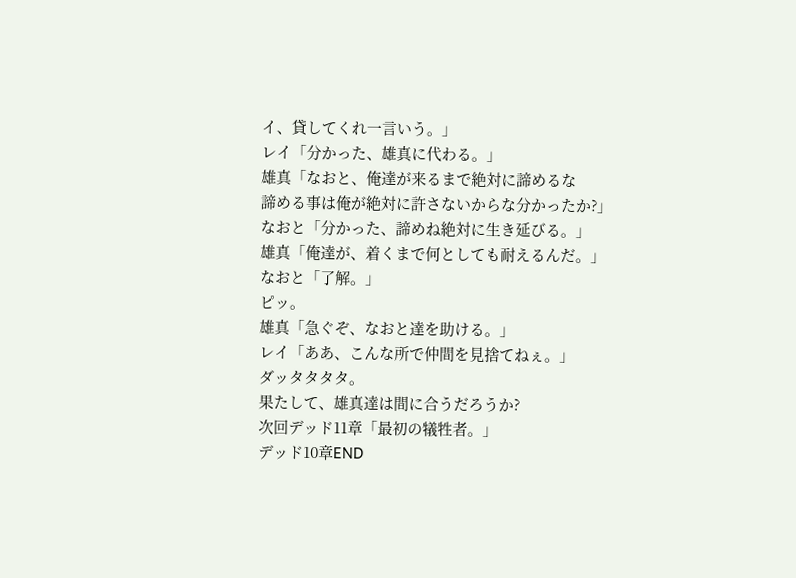イ、貸してくれ一言いう。」
レイ「分かった、雄真に代わる。」
雄真「なおと、俺達が来るまで絶対に諦めるな
諦める事は俺が絶対に許さないからな分かったか?」
なおと「分かった、諦めね絶対に生き延びる。」
雄真「俺達が、着くまで何としても耐えるんだ。」
なおと「了解。」
ピッ。
雄真「急ぐぞ、なおと達を助ける。」
レイ「ああ、こんな所で仲間を見捨てねぇ。」
ダッタタタタ。
果たして、雄真達は間に合うだろうか?
次回デッド11章「最初の犠牲者。」
デッド10章END